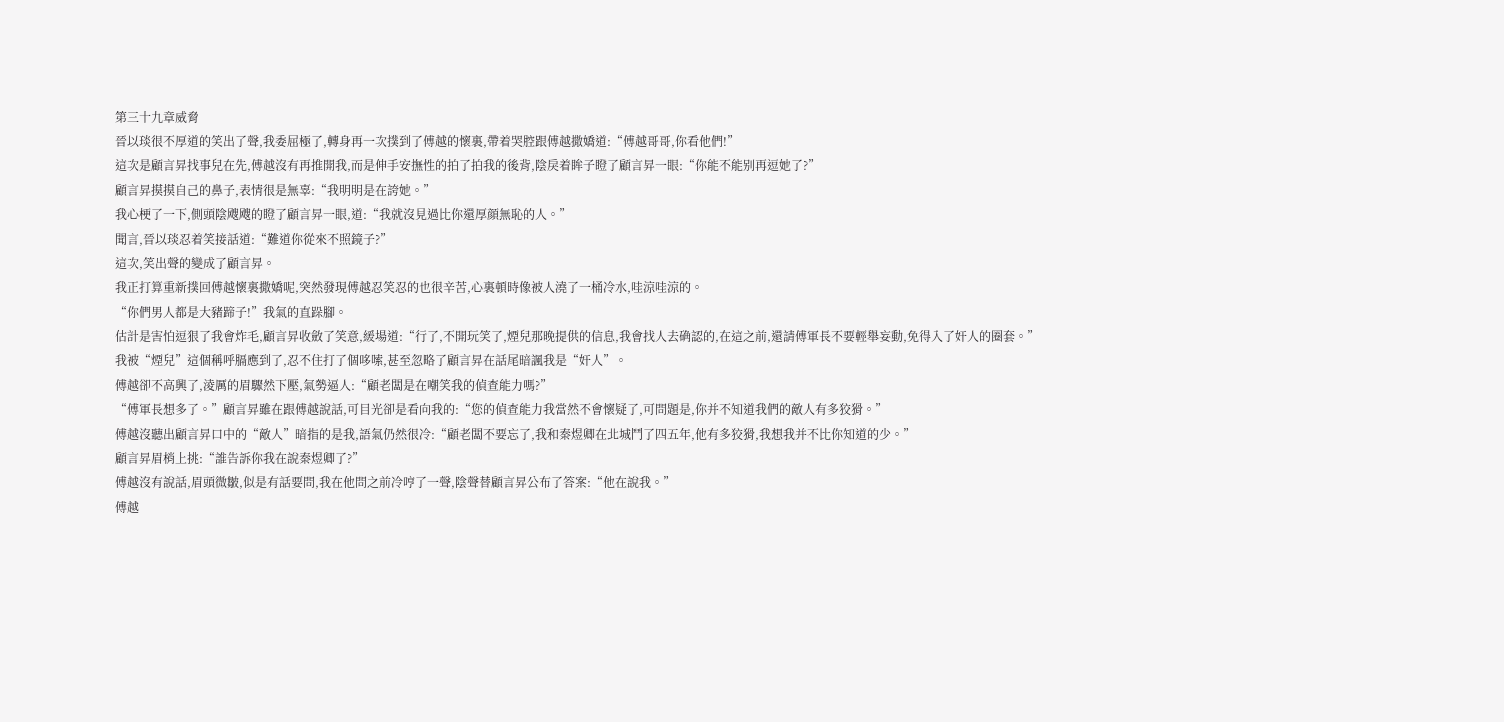第三十九章威脅
晉以琰很不厚道的笑出了聲,我委屈極了,轉身再一次撲到了傅越的懷裏,帶着哭腔跟傅越撒嬌道:“傅越哥哥,你看他們!”
這次是顧言昇找事兒在先,傅越沒有再推開我,而是伸手安撫性的拍了拍我的後背,陰戾着眸子瞪了顧言昇一眼:“你能不能别再逗她了?”
顧言昇摸摸自己的鼻子,表情很是無辜:“我明明是在誇她。”
我心梗了一下,側頭陰飕飕的瞪了顧言昇一眼,道:“我就沒見過比你還厚顔無恥的人。”
聞言,晉以琰忍着笑接話道:“難道你從來不照鏡子?”
這次,笑出聲的變成了顧言昇。
我正打算重新撲回傅越懷裏撒嬌呢,突然發現傅越忍笑忍的也很辛苦,心裏頓時像被人澆了一桶冷水,哇涼哇涼的。
“你們男人都是大豬蹄子!”我氣的直跺腳。
估計是害怕逗狠了我會炸毛,顧言昇收斂了笑意,緩場道:“行了,不開玩笑了,煙兒那晚提供的信息,我會找人去确認的,在這之前,還請傅軍長不要輕舉妄動,免得入了奸人的圈套。”
我被“煙兒”這個稱呼膈應到了,忍不住打了個哆嗦,甚至忽略了顧言昇在話尾暗諷我是“奸人”。
傅越卻不高興了,淩厲的眉驟然下壓,氣勢逼人:“顧老闆是在嘲笑我的偵查能力嗎?”
“傅軍長想多了。”顧言昇雖在跟傅越說話,可目光卻是看向我的:“您的偵查能力我當然不會懷疑了,可問題是,你并不知道我們的敵人有多狡猾。”
傅越沒聽出顧言昇口中的“敵人”暗指的是我,語氣仍然很冷:“顧老闆不要忘了,我和秦煜卿在北城鬥了四五年,他有多狡猾,我想我并不比你知道的少。”
顧言昇眉梢上挑:“誰告訴你我在說秦煜卿了?”
傅越沒有說話,眉頭微皺,似是有話要問,我在他問之前冷哼了一聲,陰聲替顧言昇公布了答案:“他在說我。”
傅越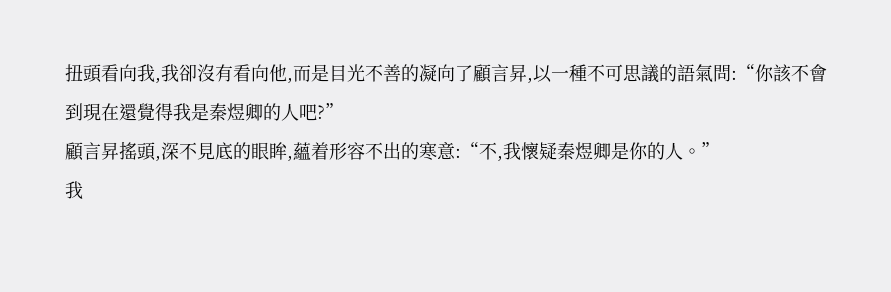扭頭看向我,我卻沒有看向他,而是目光不善的凝向了顧言昇,以一種不可思議的語氣問:“你該不會到現在還覺得我是秦煜卿的人吧?”
顧言昇搖頭,深不見底的眼眸,蘊着形容不出的寒意:“不,我懷疑秦煜卿是你的人。”
我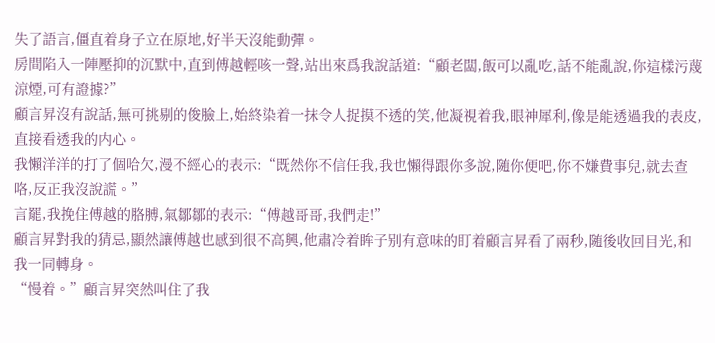失了語言,僵直着身子立在原地,好半天沒能動彈。
房間陷入一陣壓抑的沉默中,直到傅越輕咳一聲,站出來爲我說話道:“顧老闆,飯可以亂吃,話不能亂說,你這樣污蔑涼煙,可有證據?”
顧言昇沒有說話,無可挑剔的俊臉上,始終染着一抹令人捉摸不透的笑,他凝視着我,眼神犀利,像是能透過我的表皮,直接看透我的内心。
我懶洋洋的打了個哈欠,漫不經心的表示:“既然你不信任我,我也懶得跟你多說,随你便吧,你不嫌費事兒,就去查咯,反正我沒說謊。”
言罷,我挽住傅越的胳膊,氣鄒鄒的表示:“傅越哥哥,我們走!”
顧言昇對我的猜忌,顯然讓傅越也感到很不高興,他肅冷着眸子别有意味的盯着顧言昇看了兩秒,随後收回目光,和我一同轉身。
“慢着。”顧言昇突然叫住了我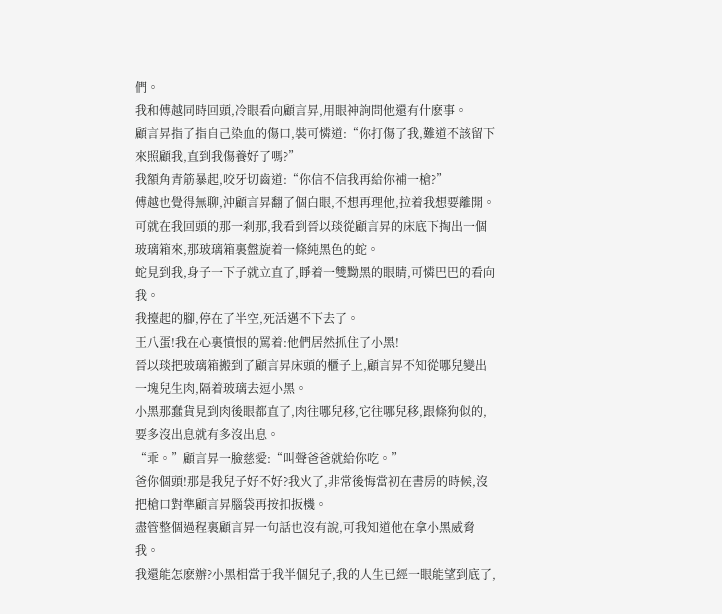們。
我和傅越同時回頭,冷眼看向顧言昇,用眼神詢問他還有什麽事。
顧言昇指了指自己染血的傷口,裝可憐道:“你打傷了我,難道不該留下來照顧我,直到我傷養好了嗎?”
我額角青筋暴起,咬牙切齒道:“你信不信我再給你補一槍?”
傅越也覺得無聊,沖顧言昇翻了個白眼,不想再理他,拉着我想要離開。
可就在我回頭的那一刹那,我看到晉以琰從顧言昇的床底下掏出一個玻璃箱來,那玻璃箱裏盤旋着一條純黑色的蛇。
蛇見到我,身子一下子就立直了,睜着一雙黝黑的眼睛,可憐巴巴的看向我。
我擡起的腳,停在了半空,死活邁不下去了。
王八蛋!我在心裏憤恨的罵着:他們居然抓住了小黑!
晉以琰把玻璃箱搬到了顧言昇床頭的櫃子上,顧言昇不知從哪兒變出一塊兒生肉,隔着玻璃去逗小黑。
小黑那蠢貨見到肉後眼都直了,肉往哪兒移,它往哪兒移,跟條狗似的,要多沒出息就有多沒出息。
“乖。”顧言昇一臉慈愛:“叫聲爸爸就給你吃。”
爸你個頭!那是我兒子好不好?我火了,非常後悔當初在書房的時候,沒把槍口對準顧言昇腦袋再按扣扳機。
盡管整個過程裏顧言昇一句話也沒有說,可我知道他在拿小黑威脅我。
我還能怎麽辦?小黑相當于我半個兒子,我的人生已經一眼能望到底了,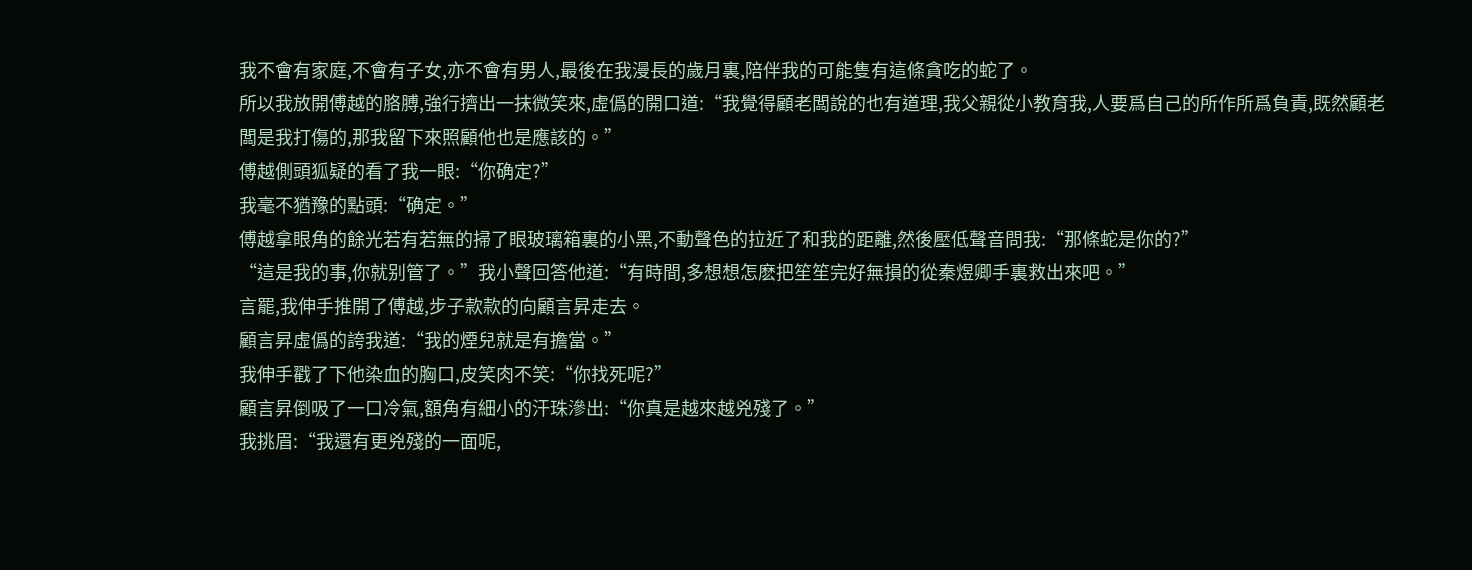我不會有家庭,不會有子女,亦不會有男人,最後在我漫長的歲月裏,陪伴我的可能隻有這條貪吃的蛇了。
所以我放開傅越的胳膊,強行擠出一抹微笑來,虛僞的開口道:“我覺得顧老闆說的也有道理,我父親從小教育我,人要爲自己的所作所爲負責,既然顧老闆是我打傷的,那我留下來照顧他也是應該的。”
傅越側頭狐疑的看了我一眼:“你确定?”
我毫不猶豫的點頭:“确定。”
傅越拿眼角的餘光若有若無的掃了眼玻璃箱裏的小黑,不動聲色的拉近了和我的距離,然後壓低聲音問我:“那條蛇是你的?”
“這是我的事,你就别管了。”我小聲回答他道:“有時間,多想想怎麽把笙笙完好無損的從秦煜卿手裏救出來吧。”
言罷,我伸手推開了傅越,步子款款的向顧言昇走去。
顧言昇虛僞的誇我道:“我的煙兒就是有擔當。”
我伸手戳了下他染血的胸口,皮笑肉不笑:“你找死呢?”
顧言昇倒吸了一口冷氣,額角有細小的汗珠滲出:“你真是越來越兇殘了。”
我挑眉:“我還有更兇殘的一面呢,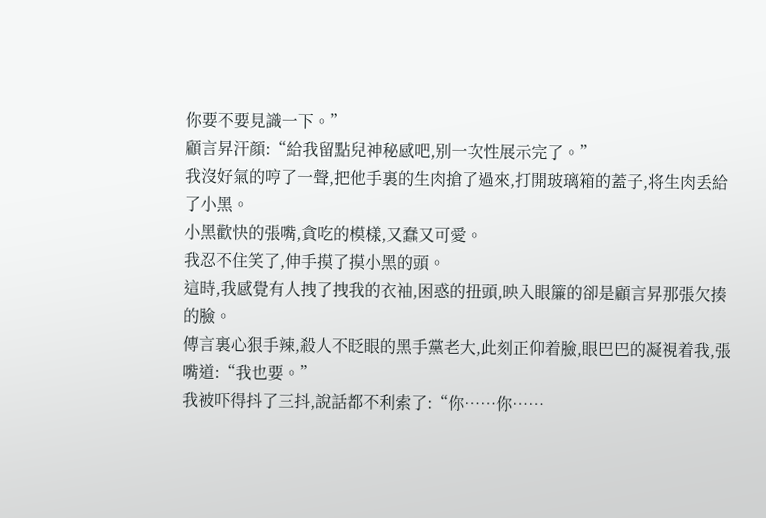你要不要見識一下。”
顧言昇汗顔:“給我留點兒神秘感吧,别一次性展示完了。”
我沒好氣的哼了一聲,把他手裏的生肉搶了過來,打開玻璃箱的蓋子,将生肉丢給了小黑。
小黑歡快的張嘴,貪吃的模樣,又蠢又可愛。
我忍不住笑了,伸手摸了摸小黑的頭。
這時,我感覺有人拽了拽我的衣袖,困惑的扭頭,映入眼簾的卻是顧言昇那張欠揍的臉。
傳言裏心狠手辣,殺人不眨眼的黑手黨老大,此刻正仰着臉,眼巴巴的凝視着我,張嘴道:“我也要。”
我被吓得抖了三抖,說話都不利索了:“你……你……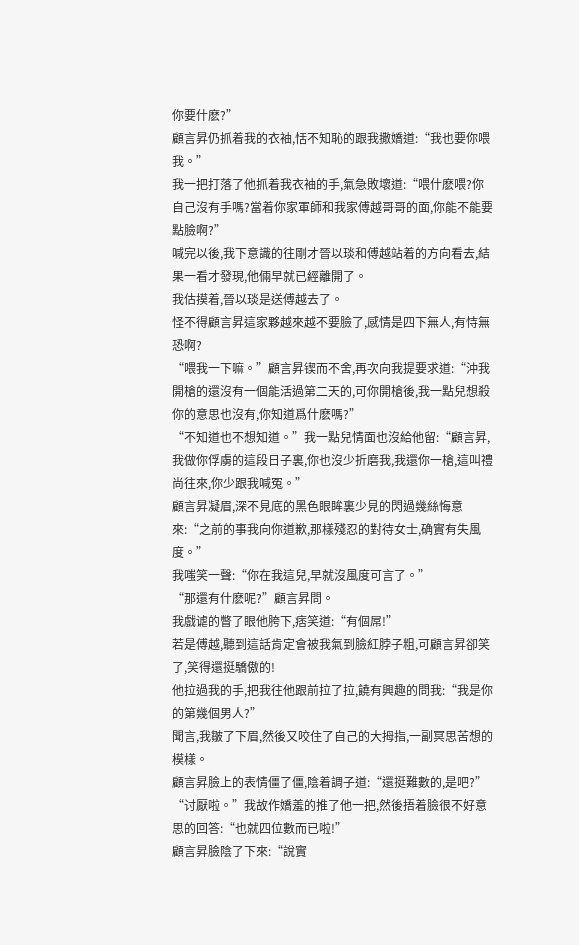你要什麽?”
顧言昇仍抓着我的衣袖,恬不知恥的跟我撒嬌道:“我也要你喂我。”
我一把打落了他抓着我衣袖的手,氣急敗壞道:“喂什麽喂?你自己沒有手嗎?當着你家軍師和我家傅越哥哥的面,你能不能要點臉啊?”
喊完以後,我下意識的往剛才晉以琰和傅越站着的方向看去,結果一看才發現,他倆早就已經離開了。
我估摸着,晉以琰是送傅越去了。
怪不得顧言昇這家夥越來越不要臉了,感情是四下無人,有恃無恐啊?
“喂我一下嘛。”顧言昇锲而不舍,再次向我提要求道:“沖我開槍的還沒有一個能活過第二天的,可你開槍後,我一點兒想殺你的意思也沒有,你知道爲什麽嗎?”
“不知道也不想知道。”我一點兒情面也沒給他留:“顧言昇,我做你俘虜的這段日子裏,你也沒少折磨我,我還你一槍,這叫禮尚往來,你少跟我喊冤。”
顧言昇凝眉,深不見底的黑色眼眸裏少見的閃過幾絲悔意來:“之前的事我向你道歉,那樣殘忍的對待女士,确實有失風度。”
我嗤笑一聲:“你在我這兒,早就沒風度可言了。”
“那還有什麽呢?”顧言昇問。
我戲谑的瞥了眼他胯下,痞笑道:“有個屌!”
若是傅越,聽到這話肯定會被我氣到臉紅脖子粗,可顧言昇卻笑了,笑得還挺驕傲的!
他拉過我的手,把我往他跟前拉了拉,饒有興趣的問我:“我是你的第幾個男人?”
聞言,我皺了下眉,然後又咬住了自己的大拇指,一副冥思苦想的模樣。
顧言昇臉上的表情僵了僵,陰着調子道:“還挺難數的,是吧?”
“讨厭啦。”我故作嬌羞的推了他一把,然後捂着臉很不好意思的回答:“也就四位數而已啦!”
顧言昇臉陰了下來:“說實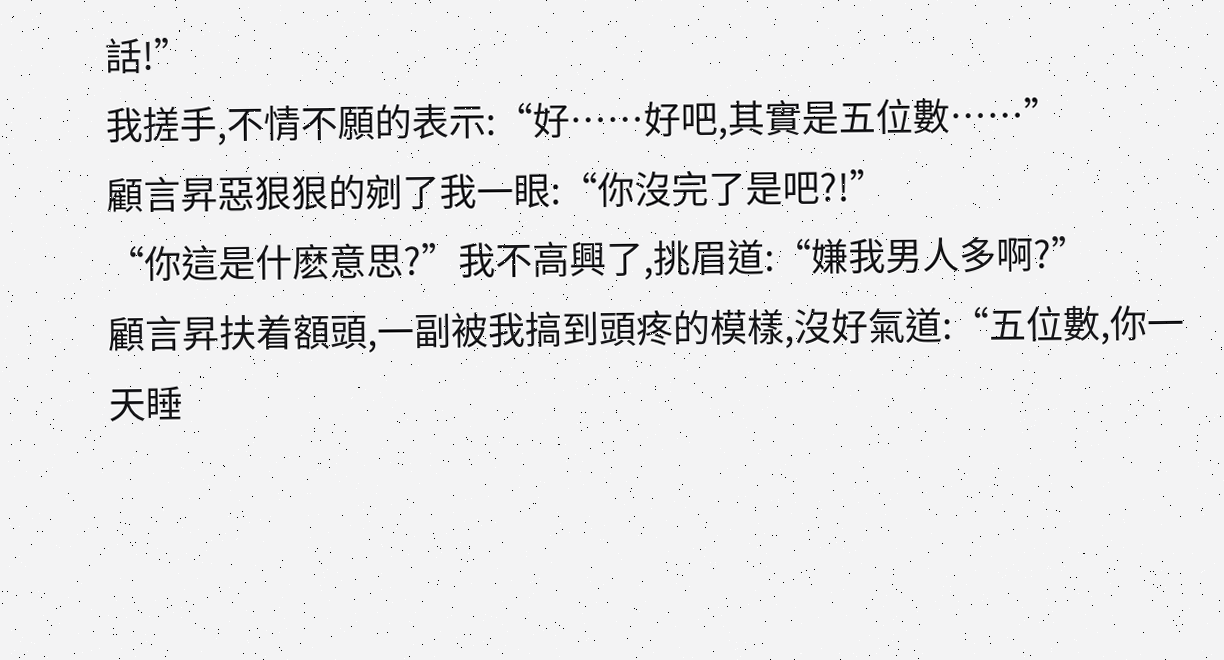話!”
我搓手,不情不願的表示:“好……好吧,其實是五位數……”
顧言昇惡狠狠的剜了我一眼:“你沒完了是吧?!”
“你這是什麽意思?”我不高興了,挑眉道:“嫌我男人多啊?”
顧言昇扶着額頭,一副被我搞到頭疼的模樣,沒好氣道:“五位數,你一天睡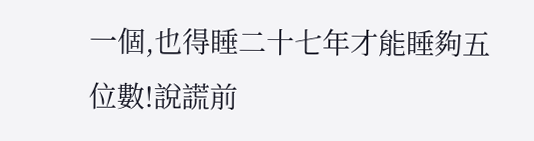一個,也得睡二十七年才能睡夠五位數!說謊前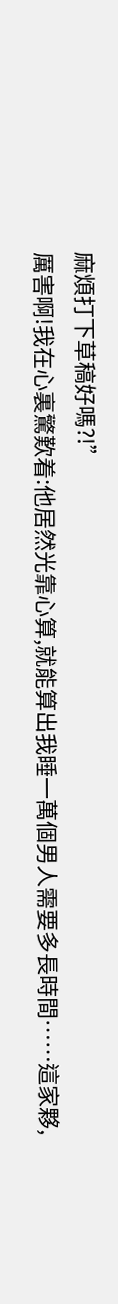麻煩打下草稿好嗎?!”
厲害啊!我在心裏驚歎着:他居然光靠心算,就能算出我睡一萬個男人需要多長時間……這家夥,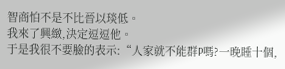智商怕不是不比晉以琰低。
我來了興緻,決定逗逗他。
于是我很不要臉的表示:“人家就不能群P嗎?一晚睡十個,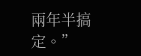兩年半搞定。”